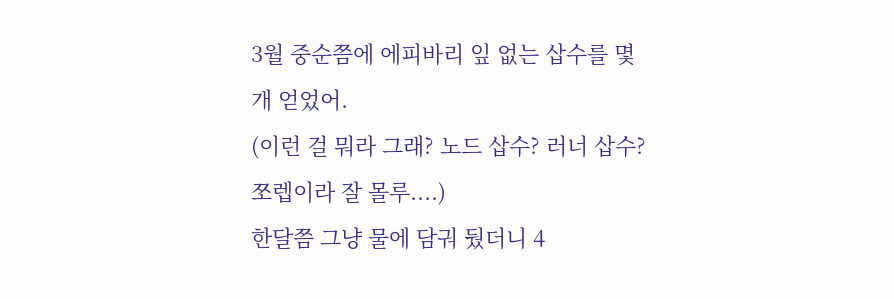3월 중순쯤에 에피바리 잎 없는 삽수를 몇 개 얻었어.
(이런 걸 뭐라 그래? 노드 삽수? 러너 삽수? 쪼렙이라 잘 몰루....)
한달쯤 그냥 물에 담궈 뒀더니 4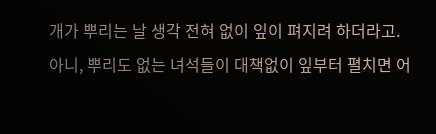개가 뿌리는 날 생각 전혀 없이 잎이 펴지려 하더라고.
아니, 뿌리도 없는 녀석들이 대책없이 잎부터 펼치면 어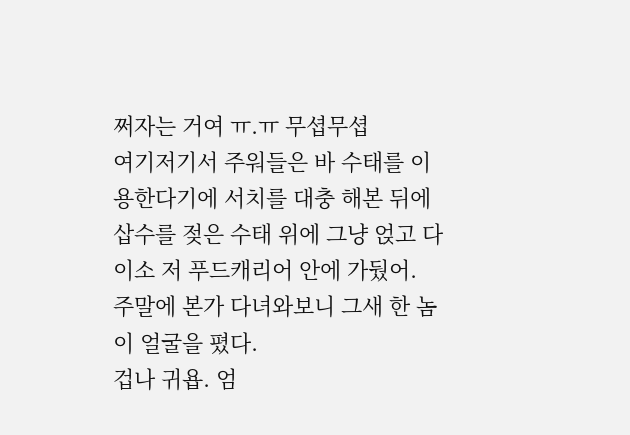쩌자는 거여 ㅠ.ㅠ 무셥무셥
여기저기서 주워들은 바 수태를 이용한다기에 서치를 대충 해본 뒤에
삽수를 젖은 수태 위에 그냥 얹고 다이소 저 푸드캐리어 안에 가뒀어.
주말에 본가 다녀와보니 그새 한 놈이 얼굴을 폈다.
겁나 귀욥. 엄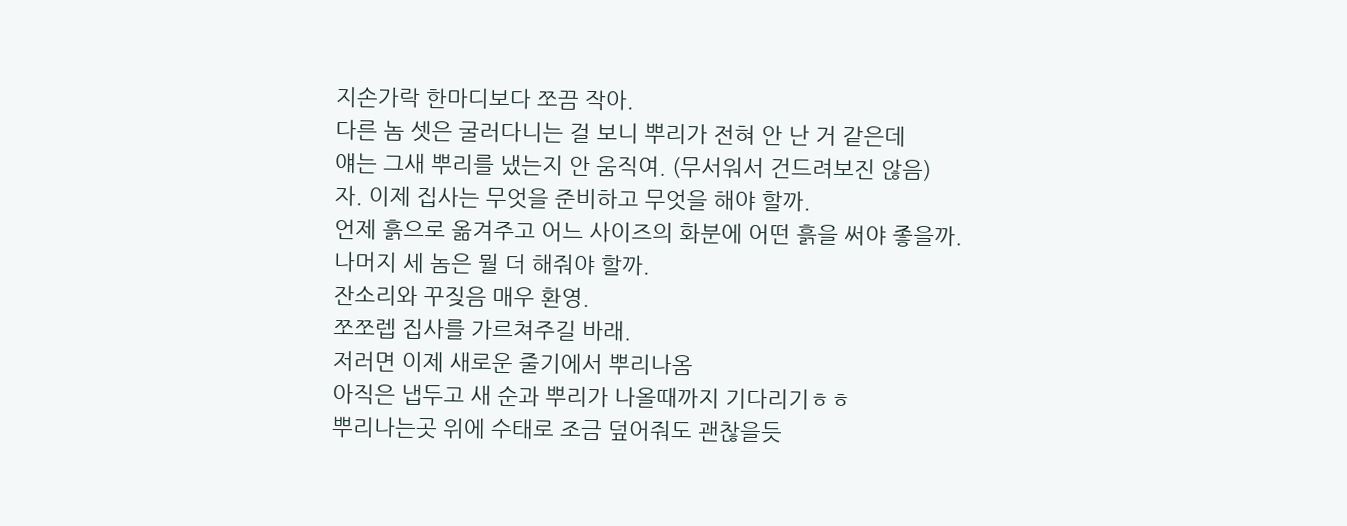지손가락 한마디보다 쪼끔 작아.
다른 놈 셋은 굴러다니는 걸 보니 뿌리가 전혀 안 난 거 같은데
얘는 그새 뿌리를 냈는지 안 움직여. (무서워서 건드려보진 않음)
자. 이제 집사는 무엇을 준비하고 무엇을 해야 할까.
언제 흙으로 옮겨주고 어느 사이즈의 화분에 어떤 흙을 써야 좋을까.
나머지 세 놈은 뭘 더 해줘야 할까.
잔소리와 꾸짖음 매우 환영.
쪼쪼렙 집사를 가르쳐주길 바래.
저러면 이제 새로운 줄기에서 뿌리나옴
아직은 냅두고 새 순과 뿌리가 나올때까지 기다리기ㅎㅎ
뿌리나는곳 위에 수태로 조금 덮어줘도 괜찮을듯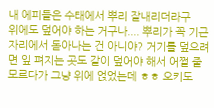내 에피들은 수태에서 뿌리 잘내리더라구
위에도 덮어야 하는 거구나.... 뿌리가 꼭 기근자리에서 돋아나는 건 아니야? 거기를 덮으려면 잎 펴지는 곳도 같이 덮어야 해서 어쩔 줄 모르다가 그냥 위에 얹었는데 ㅎㅎ 오키도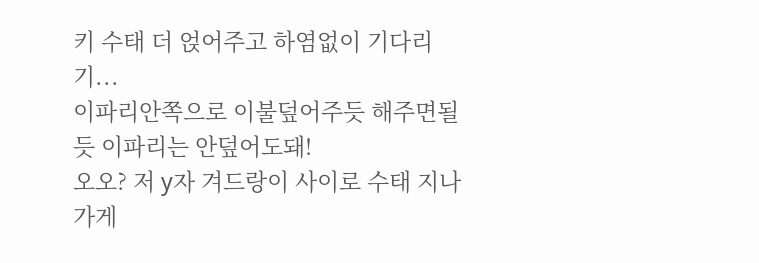키 수태 더 얹어주고 하염없이 기다리기...
이파리안쪽으로 이불덮어주듯 해주면될듯 이파리는 안덮어도돼!
오오? 저 y자 겨드랑이 사이로 수태 지나가게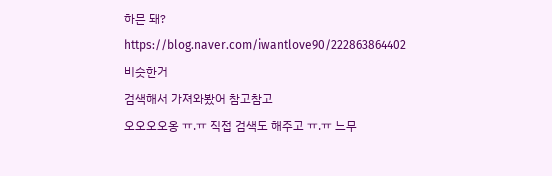하믄 돼?
https://blog.naver.com/iwantlove90/222863864402
비슷한거
검색해서 가져와봤어 참고참고
오오오오옹 ㅠ.ㅠ 직접 검색도 해주고 ㅠ.ㅠ 느무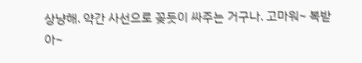상냥해. 약간 사선으로 꽂듯이 싸주는 거구나. 고마워~ 복받아~